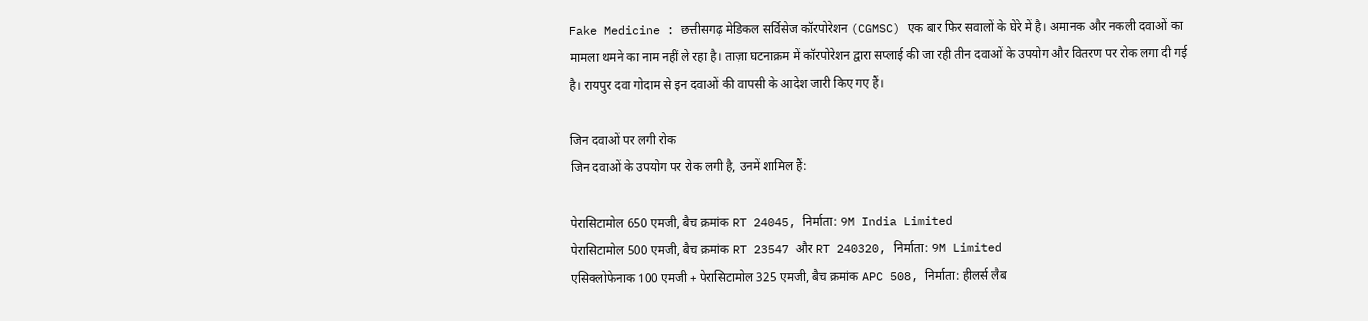Fake Medicine : छत्तीसगढ़ मेडिकल सर्विसेज कॉरपोरेशन (CGMSC) एक बार फिर सवालों के घेरे में है। अमानक और नकली दवाओं का मामला थमने का नाम नहीं ले रहा है। ताज़ा घटनाक्रम में कॉरपोरेशन द्वारा सप्लाई की जा रही तीन दवाओं के उपयोग और वितरण पर रोक लगा दी गई है। रायपुर दवा गोदाम से इन दवाओं की वापसी के आदेश जारी किए गए हैं।

जिन दवाओं पर लगी रोक
जिन दवाओं के उपयोग पर रोक लगी है, उनमें शामिल हैं:

पेरासिटामोल 650 एमजी, बैच क्रमांक RT 24045, निर्माता: 9M India Limited
पेरासिटामोल 500 एमजी, बैच क्रमांक RT 23547 और RT 240320, निर्माता: 9M Limited
एसिक्लोफेनाक 100 एमजी + पेरासिटामोल 325 एमजी, बैच क्रमांक APC 508, निर्माता: हीलर्स लैब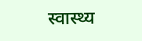स्वास्थ्य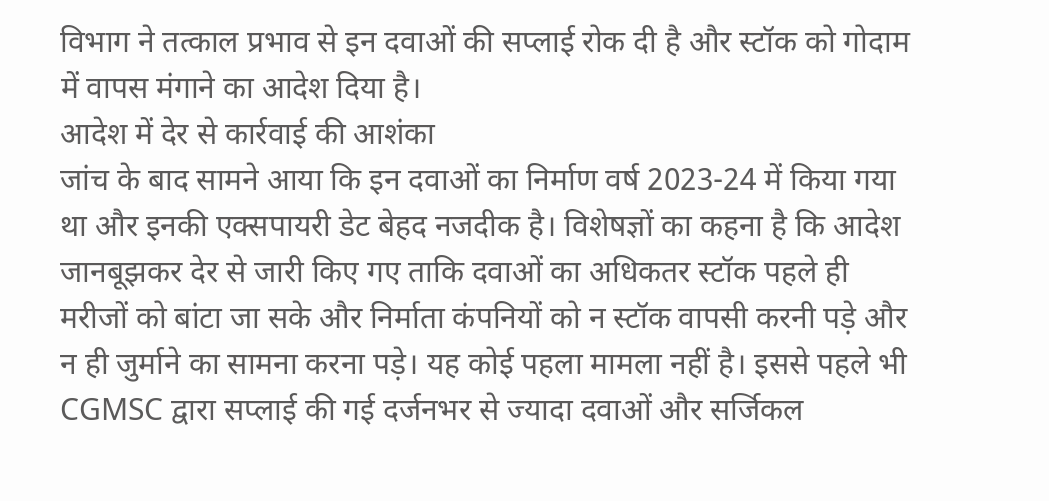विभाग ने तत्काल प्रभाव से इन दवाओं की सप्लाई रोक दी है और स्टॉक को गोदाम में वापस मंगाने का आदेश दिया है।
आदेश में देर से कार्रवाई की आशंका
जांच के बाद सामने आया कि इन दवाओं का निर्माण वर्ष 2023-24 में किया गया था और इनकी एक्सपायरी डेट बेहद नजदीक है। विशेषज्ञों का कहना है कि आदेश जानबूझकर देर से जारी किए गए ताकि दवाओं का अधिकतर स्टॉक पहले ही मरीजों को बांटा जा सके और निर्माता कंपनियों को न स्टॉक वापसी करनी पड़े और न ही जुर्माने का सामना करना पड़े। यह कोई पहला मामला नहीं है। इससे पहले भी CGMSC द्वारा सप्लाई की गई दर्जनभर से ज्यादा दवाओं और सर्जिकल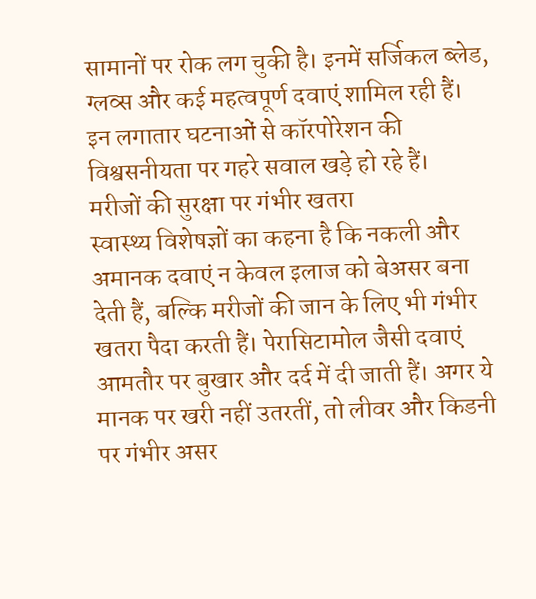सामानों पर रोक लग चुकी है। इनमें सर्जिकल ब्लेड, ग्लव्स और कई महत्वपूर्ण दवाएं शामिल रही हैं। इन लगातार घटनाओं से कॉरपोरेशन की विश्वसनीयता पर गहरे सवाल खड़े हो रहे हैं।
मरीजों की सुरक्षा पर गंभीर खतरा
स्वास्थ्य विशेषज्ञों का कहना है कि नकली और अमानक दवाएं न केवल इलाज को बेअसर बना देती हैं, बल्कि मरीजों की जान के लिए भी गंभीर खतरा पैदा करती हैं। पेरासिटामोल जैसी दवाएं आमतौर पर बुखार और दर्द में दी जाती हैं। अगर ये मानक पर खरी नहीं उतरतीं, तो लीवर और किडनी पर गंभीर असर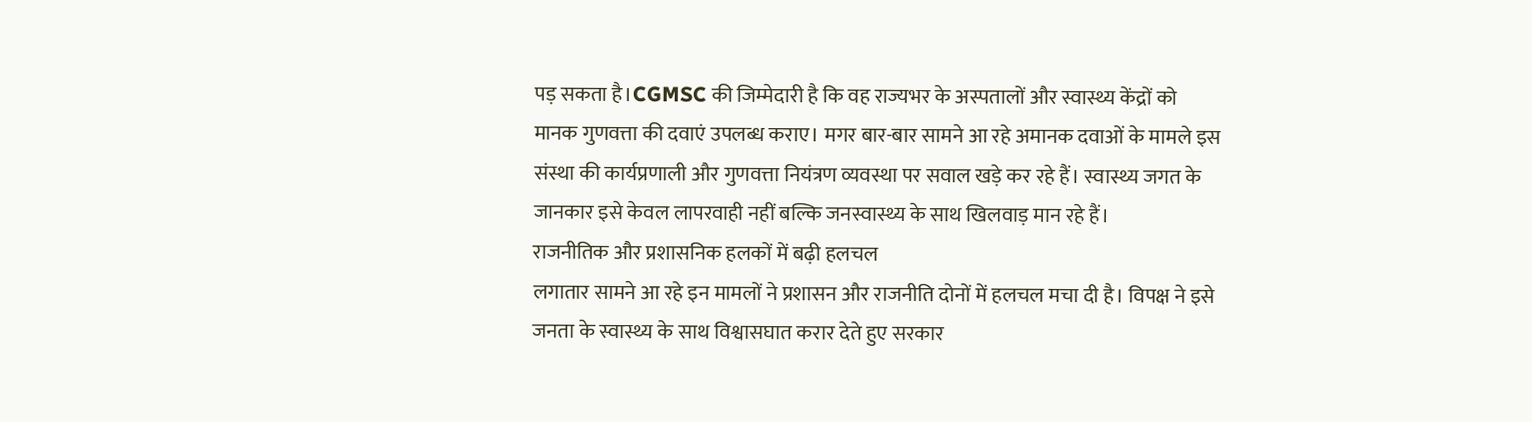पड़ सकता है।CGMSC की जिम्मेदारी है कि वह राज्यभर के अस्पतालों और स्वास्थ्य केंद्रों को मानक गुणवत्ता की दवाएं उपलब्ध कराए। मगर बार-बार सामने आ रहे अमानक दवाओं के मामले इस संस्था की कार्यप्रणाली और गुणवत्ता नियंत्रण व्यवस्था पर सवाल खड़े कर रहे हैं। स्वास्थ्य जगत के जानकार इसे केवल लापरवाही नहीं बल्कि जनस्वास्थ्य के साथ खिलवाड़ मान रहे हैं।
राजनीतिक और प्रशासनिक हलकों में बढ़ी हलचल
लगातार सामने आ रहे इन मामलों ने प्रशासन और राजनीति दोनों में हलचल मचा दी है। विपक्ष ने इसे जनता के स्वास्थ्य के साथ विश्वासघात करार देते हुए सरकार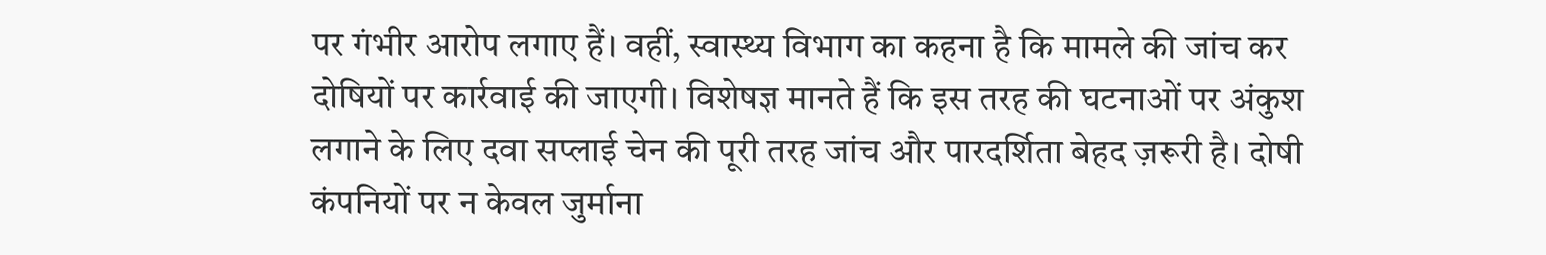पर गंभीर आरोप लगाए हैं। वहीं, स्वास्थ्य विभाग का कहना है कि मामले की जांच कर दोषियों पर कार्रवाई की जाएगी। विशेषज्ञ मानते हैं कि इस तरह की घटनाओं पर अंकुश लगाने के लिए दवा सप्लाई चेन की पूरी तरह जांच और पारदर्शिता बेहद ज़रूरी है। दोषी कंपनियों पर न केवल जुर्माना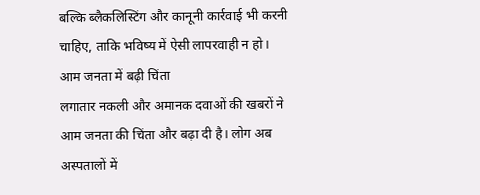बल्कि ब्लैकलिस्टिंग और कानूनी कार्रवाई भी करनी चाहिए, ताकि भविष्य में ऐसी लापरवाही न हो।
आम जनता में बढ़ी चिंता
लगातार नकली और अमानक दवाओं की खबरों ने आम जनता की चिंता और बढ़ा दी है। लोग अब अस्पतालों में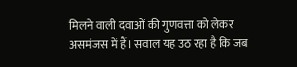मिलने वाली दवाओं की गुणवत्ता को लेकर असमंजस में हैं। सवाल यह उठ रहा है कि जब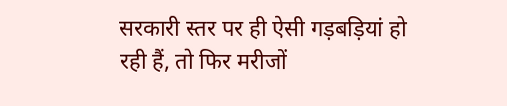सरकारी स्तर पर ही ऐसी गड़बड़ियां हो रही हैं, तो फिर मरीजों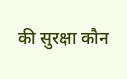की सुरक्षा कौन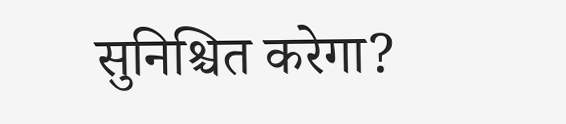सुनिश्चित करेगा?